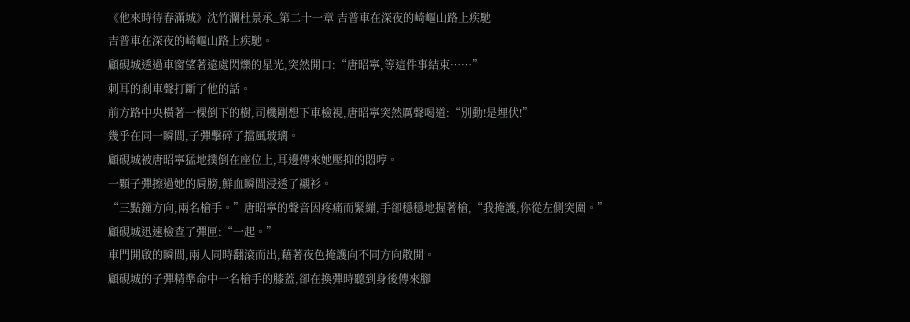《他來時待春滿城》沈竹瀾杜景承_第二十一章 吉普車在深夜的崎嶇山路上疾馳
吉普車在深夜的崎嶇山路上疾馳。
顧硯城透過車窗望著遠處閃爍的星光,突然開口:“唐昭寧,等這件事結束……”
刺耳的剎車聲打斷了他的話。
前方路中央橫著一棵倒下的樹,司機剛想下車檢視,唐昭寧突然厲聲喝道:“別動!是埋伏!”
幾乎在同一瞬間,子彈擊碎了擋風玻璃。
顧硯城被唐昭寧猛地撲倒在座位上,耳邊傳來她壓抑的悶哼。
一顆子彈擦過她的肩膀,鮮血瞬間浸透了襯衫。
“三點鐘方向,兩名槍手。”唐昭寧的聲音因疼痛而緊繃,手卻穩穩地握著槍,“我掩護,你從左側突圍。”
顧硯城迅速檢查了彈匣:“一起。”
車門開啟的瞬間,兩人同時翻滾而出,藉著夜色掩護向不同方向散開。
顧硯城的子彈精準命中一名槍手的膝蓋,卻在換彈時聽到身後傳來腳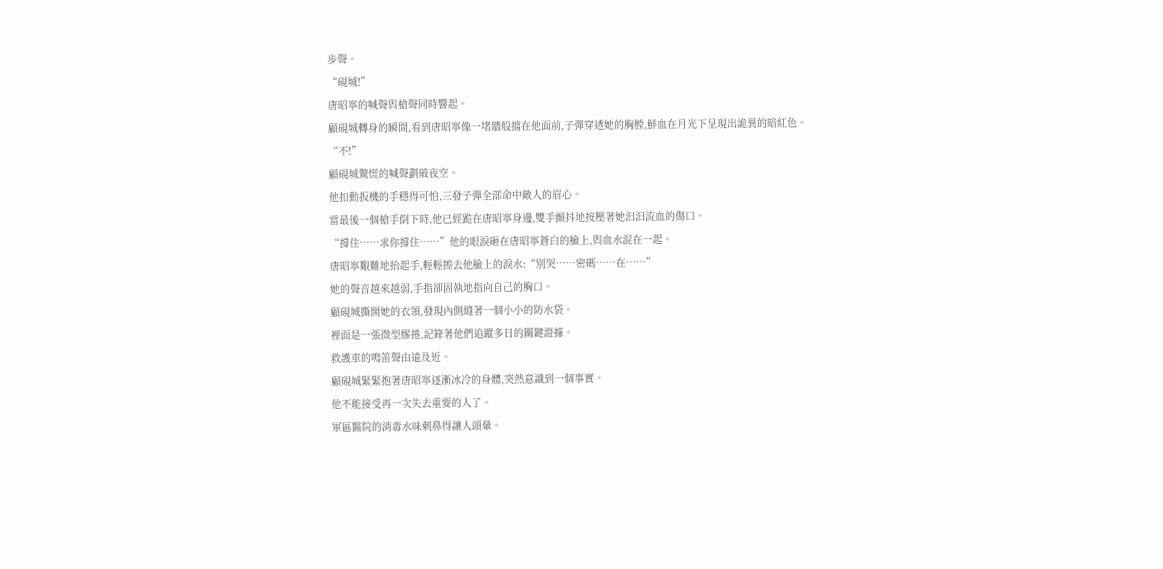步聲。
“硯城!”
唐昭寧的喊聲與槍聲同時響起。
顧硯城轉身的瞬間,看到唐昭寧像一堵牆般擋在他面前,子彈穿透她的胸膛,鮮血在月光下呈現出詭異的暗紅色。
“不!”
顧硯城驚慌的喊聲劃破夜空。
他扣動扳機的手穩得可怕,三發子彈全部命中敵人的眉心。
當最後一個槍手倒下時,他已經跪在唐昭寧身邊,雙手顫抖地按壓著她汩汩流血的傷口。
“撐住……求你撐住……”他的眼淚砸在唐昭寧蒼白的臉上,與血水混在一起。
唐昭寧艱難地抬起手,輕輕擦去他臉上的淚水:“別哭……密碼……在……”
她的聲音越來越弱,手指卻固執地指向自己的胸口。
顧硯城撕開她的衣領,發現內側縫著一個小小的防水袋。
裡面是一張微型膠捲,記錄著他們追蹤多日的關鍵證據。
救護車的鳴笛聲由遠及近。
顧硯城緊緊抱著唐昭寧逐漸冰冷的身體,突然意識到一個事實。
他不能接受再一次失去重要的人了。
軍區醫院的消毒水味刺鼻得讓人頭暈。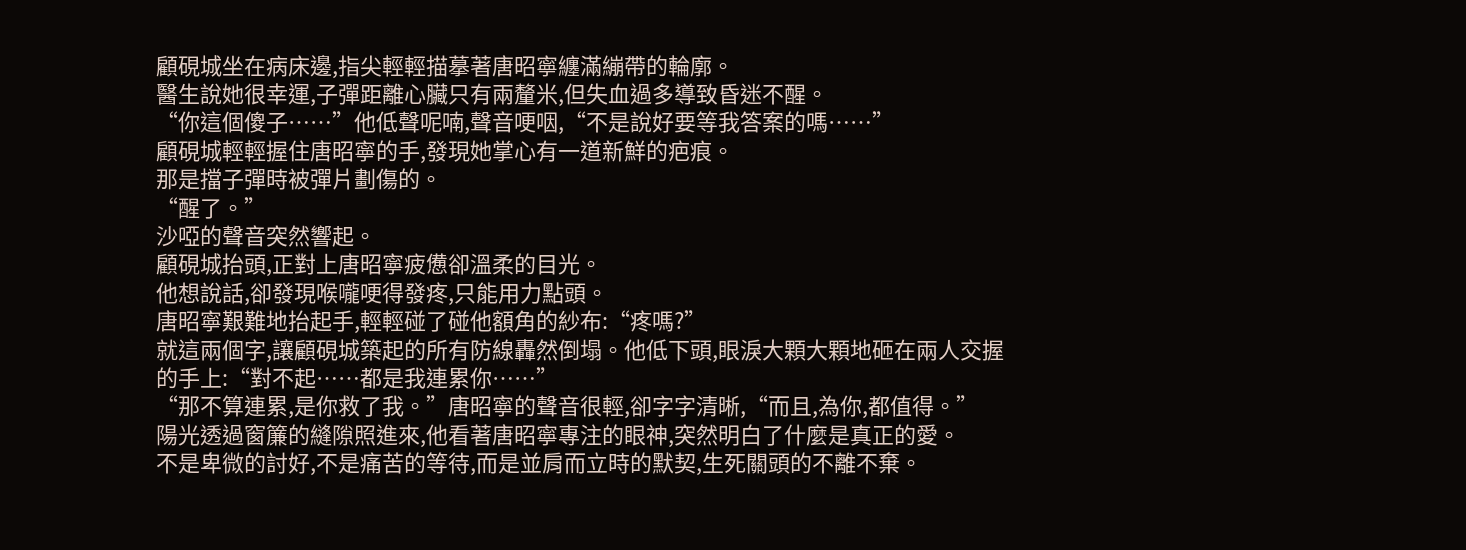顧硯城坐在病床邊,指尖輕輕描摹著唐昭寧纏滿繃帶的輪廓。
醫生說她很幸運,子彈距離心臟只有兩釐米,但失血過多導致昏迷不醒。
“你這個傻子……”他低聲呢喃,聲音哽咽,“不是說好要等我答案的嗎……”
顧硯城輕輕握住唐昭寧的手,發現她掌心有一道新鮮的疤痕。
那是擋子彈時被彈片劃傷的。
“醒了。”
沙啞的聲音突然響起。
顧硯城抬頭,正對上唐昭寧疲憊卻溫柔的目光。
他想說話,卻發現喉嚨哽得發疼,只能用力點頭。
唐昭寧艱難地抬起手,輕輕碰了碰他額角的紗布:“疼嗎?”
就這兩個字,讓顧硯城築起的所有防線轟然倒塌。他低下頭,眼淚大顆大顆地砸在兩人交握的手上:“對不起……都是我連累你……”
“那不算連累,是你救了我。”唐昭寧的聲音很輕,卻字字清晰,“而且,為你,都值得。”
陽光透過窗簾的縫隙照進來,他看著唐昭寧專注的眼神,突然明白了什麼是真正的愛。
不是卑微的討好,不是痛苦的等待,而是並肩而立時的默契,生死關頭的不離不棄。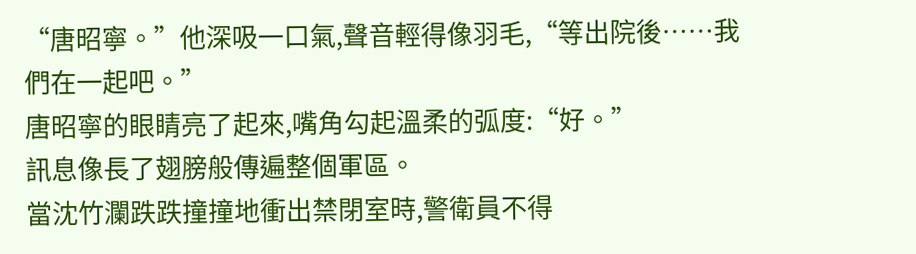“唐昭寧。”他深吸一口氣,聲音輕得像羽毛,“等出院後……我們在一起吧。”
唐昭寧的眼睛亮了起來,嘴角勾起溫柔的弧度:“好。”
訊息像長了翅膀般傳遍整個軍區。
當沈竹瀾跌跌撞撞地衝出禁閉室時,警衛員不得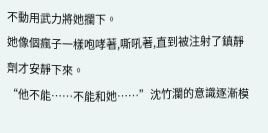不動用武力將她攔下。
她像個瘋子一樣咆哮著,嘶吼著,直到被注射了鎮靜劑才安靜下來。
“他不能……不能和她……”沈竹瀾的意識逐漸模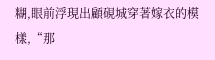糊,眼前浮現出顧硯城穿著嫁衣的模樣,“那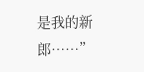是我的新郎……”